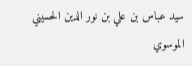سيد عباس بن علي بن نور الدين الحسيني الموسوي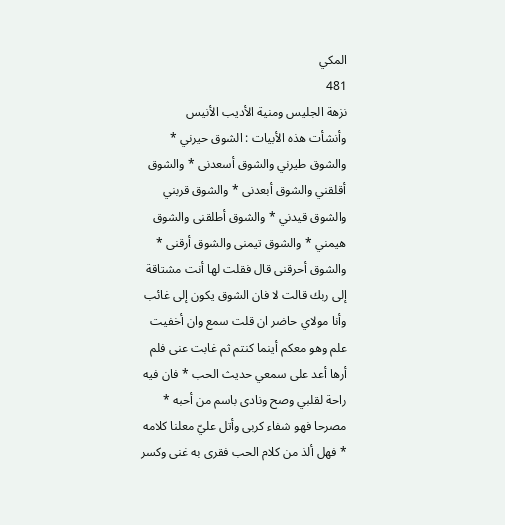المكي
481
نزهة الجليس ومنية الأديب الأنيس
وأنشأت هذه الأبيات : الشوق حيرني * والشوق طيرني والشوق أسعدنى * والشوق أقلقني والشوق أبعدنى * والشوق قربني والشوق قيدني * والشوق أطلقنى والشوق هيمني * والشوق تيمنى والشوق أرقنى * والشوق أحرقنى قال فقلت لها أنت مشتاقة إلى ربك قالت لا فان الشوق يكون إلى غائب وأنا مولاي حاضر ان قلت سمع وان أخفيت علم وهو معكم أينما كنتم ثم غابت عنى فلم أرها أعد على سمعي حديث الحب * فان فيه راحة لقلبي وصح ونادى باسم من أحبه * مصرحا فهو شفاء كربى وأتل عليّ معلنا كلامه * فهل ألذ من كلام الحب فقرى به غنى وكسر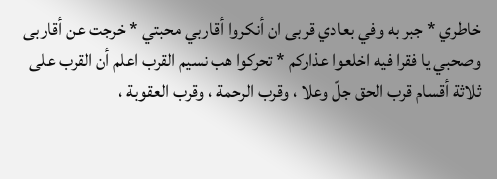خاطري * جبر به وفي بعادي قربى ان أنكروا أقاربي محبتي * خرجت عن أقاربى وصحبي يا فقرا فيه اخلعوا عذاركم * تحركوا هب نسيم القرب اعلم أن القرب على ثلاثة أقسام قرب الحق جلّ وعلا ، وقرب الرحمة ، وقرب العقوبة ،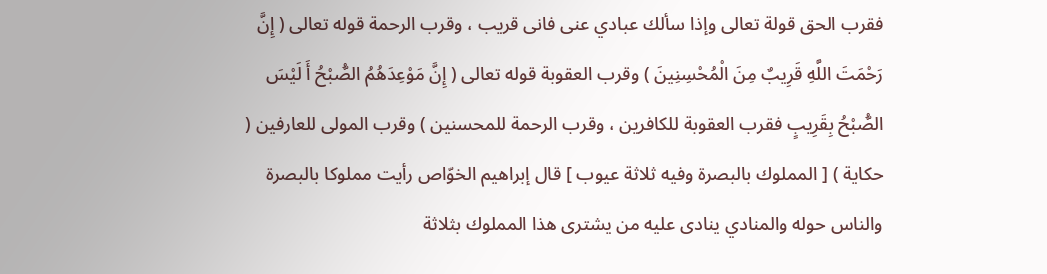فقرب الحق قولة تعالى وإذا سألك عبادي عنى فانى قريب ، وقرب الرحمة قوله تعالى ( إِنَّ رَحْمَتَ اللَّهِ قَرِيبٌ مِنَ الْمُحْسِنِينَ ) وقرب العقوبة قوله تعالى ( إِنَّ مَوْعِدَهُمُ الصُّبْحُ أَ لَيْسَ الصُّبْحُ بِقَرِيبٍ فقرب العقوبة للكافرين ، وقرب الرحمة للمحسنين ) وقرب المولى للعارفين ( حكاية ) [ المملوك بالبصرة وفيه ثلاثة عيوب ] قال إبراهيم الخوّاص رأيت مملوكا بالبصرة والناس حوله والمنادي ينادى عليه من يشترى هذا المملوك بثلاثة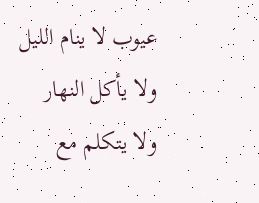عيوب لا ينام الليل ولا يأكل النهار ولا يتكلم مع